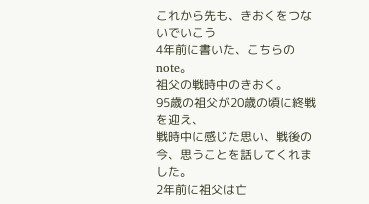これから先も、きおくをつないでいこう
4年前に書いた、こちらのnote。
祖父の戦時中のきおく。
95歳の祖父が20歳の頃に終戦を迎え、
戦時中に感じた思い、戦後の今、思うことを話してくれました。
2年前に祖父は亡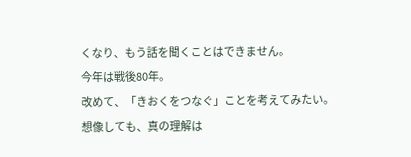くなり、もう話を聞くことはできません。
今年は戦後80年。
改めて、「きおくをつなぐ」ことを考えてみたい。
想像しても、真の理解は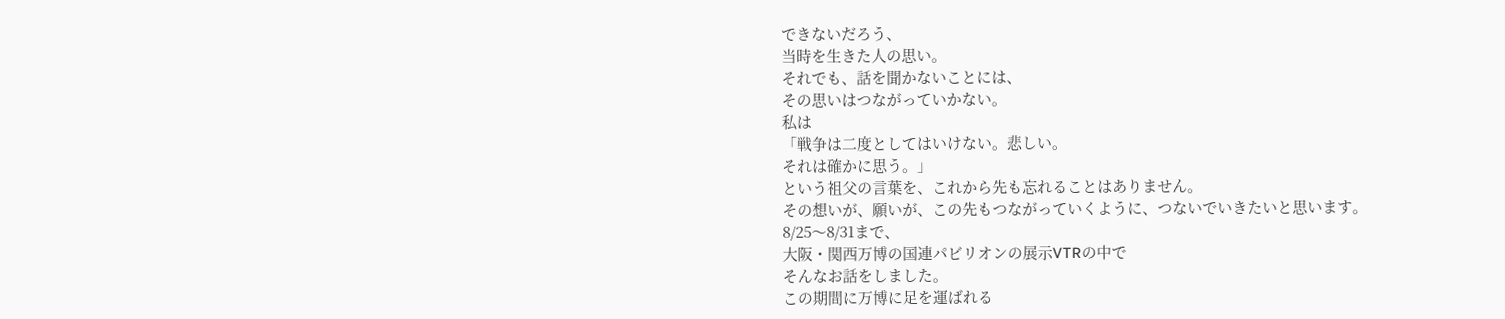できないだろう、
当時を生きた人の思い。
それでも、話を聞かないことには、
その思いはつながっていかない。
私は
「戦争は二度としてはいけない。悲しい。
それは確かに思う。」
という祖父の言葉を、これから先も忘れることはありません。
その想いが、願いが、この先もつながっていくように、つないでいきたいと思います。
8/25〜8/31まで、
大阪・関西万博の国連パビリオンの展示VTRの中で
そんなお話をしました。
この期間に万博に足を運ばれる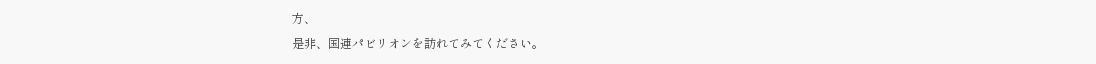方、
是非、国連パビリオンを訪れてみてください。